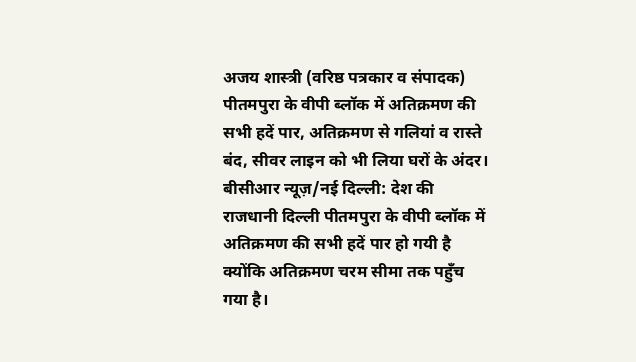अजय शास्त्री (वरिष्ठ पत्रकार व संपादक)
पीतमपुरा के वीपी ब्लॉक में अतिक्रमण की सभी हदें पार, अतिक्रमण से गलियां व रास्ते बंद, सीवर लाइन को भी लिया घरों के अंदर।
बीसीआर न्यूज़/नई दिल्ली: देश की राजधानी दिल्ली पीतमपुरा के वीपी ब्लॉक में अतिक्रमण की सभी हदें पार हो गयी है क्योंकि अतिक्रमण चरम सीमा तक पहुँच गया है।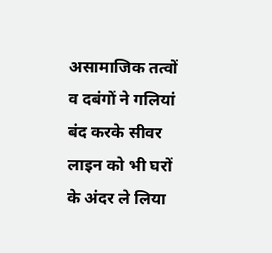असामाजिक तत्वों व दबंगों ने गलियां बंद करके सीवर लाइन को भी घरों के अंदर ले लिया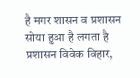है मगर शासन व प्रशासन सोया हुआ है लगता है प्रशासन विवेक विहार,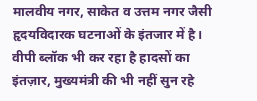मालवीय नगर, साकेत व उत्तम नगर जैसी हृदयविदारक घटनाओं के इंतजार में है।
वीपी ब्लॉक भी कर रहा है हादसों का इंतज़ार, मुख्यमंत्री की भी नहीं सुन रहे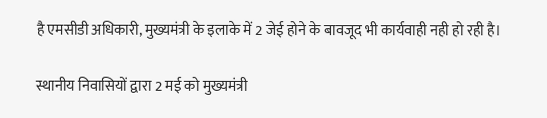है एमसीडी अधिकारी, मुख्यमंत्री के इलाके में 2 जेई होने के बावजूद भी कार्यवाही नही हो रही है।

स्थानीय निवासियों द्वारा 2 मई को मुख्यमंत्री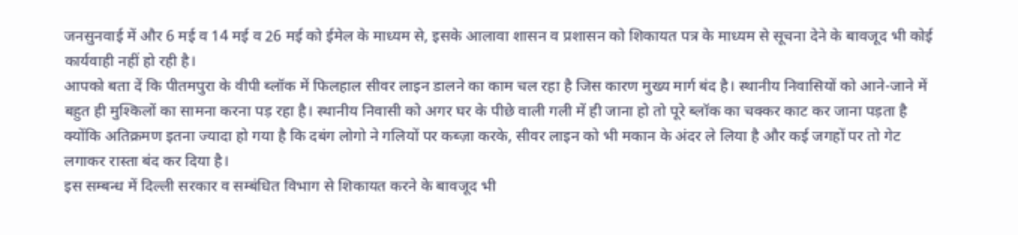जनसुनवाई में और 6 मई व 14 मई व 26 मई को ईमेल के माध्यम से, इसके आलावा शासन व प्रशासन को शिकायत पत्र के माध्यम से सूचना देने के बावजूद भी कोई कार्यवाही नहीं हो रही है।
आपको बता दें कि पीतमपुरा के वीपी ब्लॉक में फिलहाल सीवर लाइन डालने का काम चल रहा है जिस कारण मुख्य मार्ग बंद है। स्थानीय निवासियों को आने-जाने में बहुत ही मुश्किलों का सामना करना पड़ रहा है। स्थानीय निवासी को अगर घर के पीछे वाली गली में ही जाना हो तो पूरे ब्लॉक का चक्कर काट कर जाना पड़ता है क्योंकि अतिक्रमण इतना ज्यादा हो गया है कि दबंग लोगो ने गलियों पर कब्ज़ा करके, सीवर लाइन को भी मकान के अंदर ले लिया है और कई जगहों पर तो गेट लगाकर रास्ता बंद कर दिया है।
इस सम्बन्ध में दिल्ली सरकार व सम्बंधित विभाग से शिकायत करने के बावजूद भी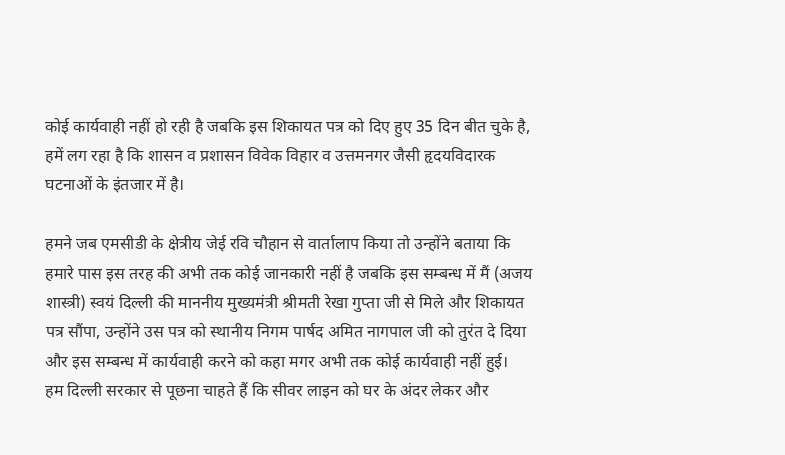कोई कार्यवाही नहीं हो रही है जबकि इस शिकायत पत्र को दिए हुए 35 दिन बीत चुके है, हमें लग रहा है कि शासन व प्रशासन विवेक विहार व उत्तमनगर जैसी हृदयविदारक घटनाओं के इंतजार में है।

हमने जब एमसीडी के क्षेत्रीय जेई रवि चौहान से वार्तालाप किया तो उन्होंने बताया कि हमारे पास इस तरह की अभी तक कोई जानकारी नहीं है जबकि इस सम्बन्ध में मैं (अजय शास्त्री) स्वयं दिल्ली की माननीय मुख्यमंत्री श्रीमती रेखा गुप्ता जी से मिले और शिकायत पत्र सौंपा, उन्होंने उस पत्र को स्थानीय निगम पार्षद अमित नागपाल जी को तुरंत दे दिया और इस सम्बन्ध में कार्यवाही करने को कहा मगर अभी तक कोई कार्यवाही नहीं हुई।
हम दिल्ली सरकार से पूछना चाहते हैं कि सीवर लाइन को घर के अंदर लेकर और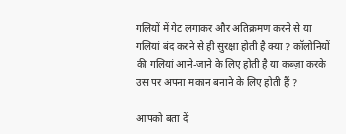गलियों में गेट लगाकर और अतिक्रमण करने से या गलियां बंद करने से ही सुरक्षा होती है क्या ? कॉलोनियों की गलियां आने-जाने के लिए होती है या कब्ज़ा करके उस पर अपना मकान बनाने के लिए होती हैं ?

आपको बता दें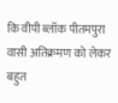कि वीपी ब्लॉक पीतमपुरा वासी अतिक्रमण को लेकर बहुत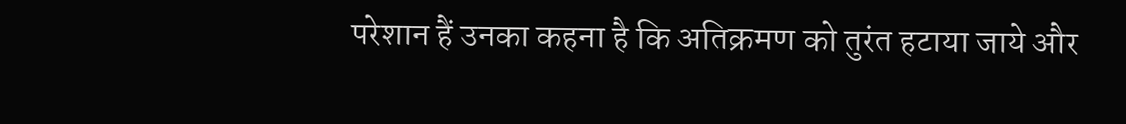परेशान हैं उनका कहना है कि अतिक्रमण को तुरंत हटाया जाये और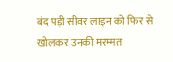बंद पड़ी सीवर लाइन को फिर से खोलकर उनकी मरम्मत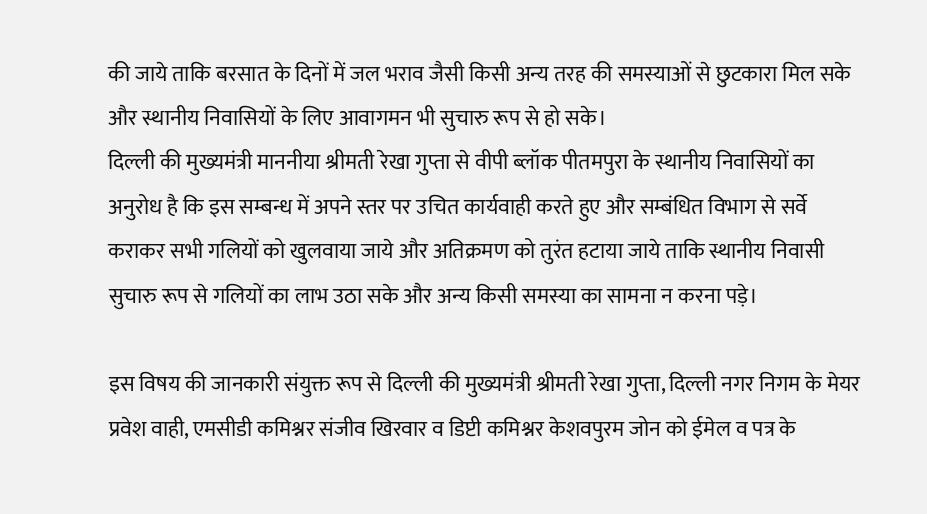की जाये ताकि बरसात के दिनों में जल भराव जैसी किसी अन्य तरह की समस्याओं से छुटकारा मिल सके और स्थानीय निवासियों के लिए आवागमन भी सुचारु रूप से हो सके।
दिल्ली की मुख्यमंत्री माननीया श्रीमती रेखा गुप्ता से वीपी ब्लॉक पीतमपुरा के स्थानीय निवासियों का अनुरोध है कि इस सम्बन्ध में अपने स्तर पर उचित कार्यवाही करते हुए और सम्बंधित विभाग से सर्वे कराकर सभी गलियों को खुलवाया जाये और अतिक्रमण को तुरंत हटाया जाये ताकि स्थानीय निवासी सुचारु रूप से गलियों का लाभ उठा सके और अन्य किसी समस्या का सामना न करना पड़े।

इस विषय की जानकारी संयुक्त रूप से दिल्ली की मुख्यमंत्री श्रीमती रेखा गुप्ता, दिल्ली नगर निगम के मेयर प्रवेश वाही, एमसीडी कमिश्नर संजीव खिरवार व डिप्टी कमिश्नर केशवपुरम जोन को ईमेल व पत्र के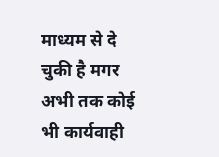माध्यम से दे चुकी है मगर अभी तक कोई भी कार्यवाही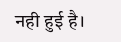नही हुई है।